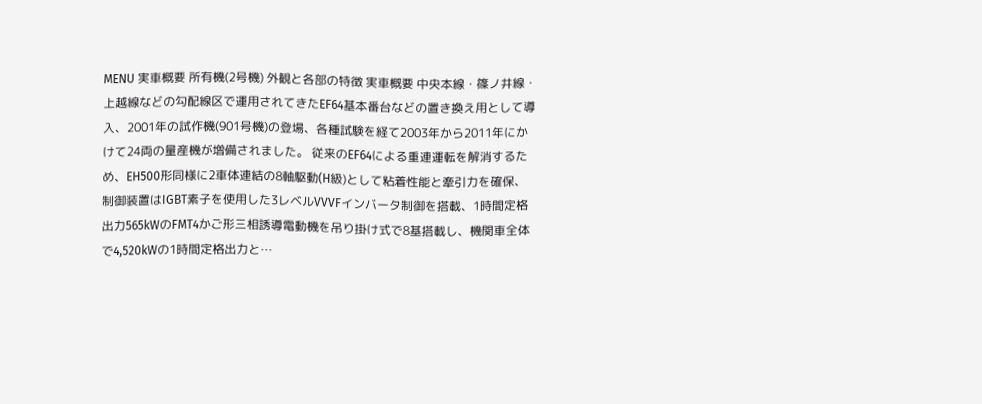MENU 実車概要 所有機(2号機) 外観と各部の特徴 実車概要 中央本線・篠ノ井線・上越線などの勾配線区で運用されてきたEF64基本番台などの置き換え用として導入、2001年の試作機(901号機)の登場、各種試験を経て2003年から2011年にかけて24両の量産機が増備されました。 従来のEF64による重連運転を解消するため、EH500形同様に2車体連結の8軸駆動(H級)として粘着性能と牽引力を確保、制御装置はIGBT素子を使用した3レベルVVVFインバータ制御を搭載、1時間定格出力565kWのFMT4かご形三相誘導電動機を吊り掛け式で8基搭載し、機関車全体で4,520kWの1時間定格出力と…